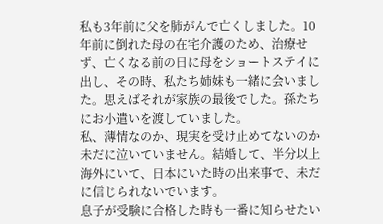私も3年前に父を肺がんで亡くしました。10年前に倒れた母の在宅介護のため、治療せず、亡くなる前の日に母をショートステイに出し、その時、私たち姉妹も一緒に会いました。思えばそれが家族の最後でした。孫たちにお小遣いを渡していました。
私、薄情なのか、現実を受け止めてないのか未だに泣いていません。結婚して、半分以上海外にいて、日本にいた時の出来事で、未だに信じられないでいます。
息子が受験に合格した時も一番に知らせたい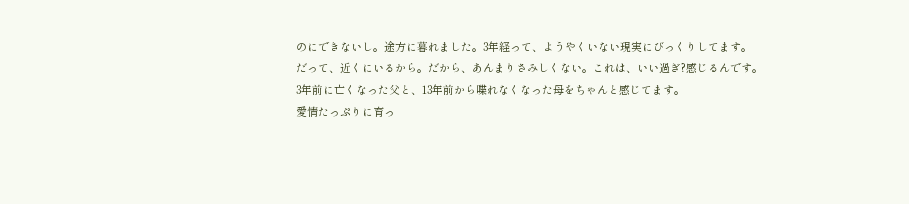のにできないし。途方に暮れました。3年経って、ようやくいない現実にびっくりしてます。
だって、近くにいるから。だから、あんまりさみしくない。これは、いい過ぎ?感じるんです。
3年前に亡くなった父と、13年前から喋れなくなった母をちゃんと感じてます。
愛情たっぷりに育っ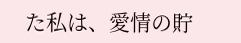た私は、愛情の貯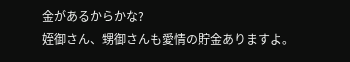金があるからかな?
姪御さん、甥御さんも愛情の貯金ありますよ。